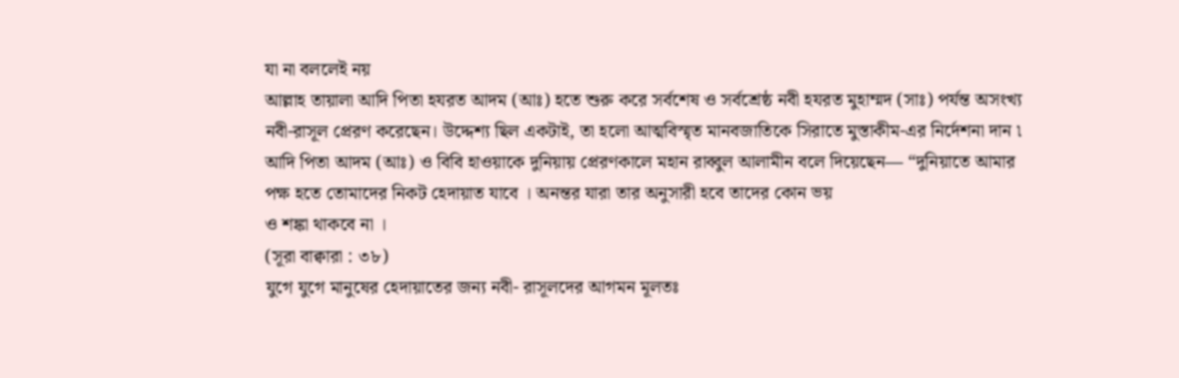যা না বললেই নয়
আল্লাহ তায়ালা আদি পিতা হযরত আদম (আঃ) হতে শুরু করে সর্বশেষ ও সর্বশ্রেষ্ঠ নবী হযরত মুহাম্মদ (সাঃ) পর্যন্ত অসংখ্য নবী-রাসূল প্রেরণ করেছেন। উদ্দেশ্য ছিল একটাই, তা হলো আত্মবিস্মৃত মানবজাতিকে সিরাতে মুস্তাকীম-এর নির্দেশনা দান ৷
আদি পিতা আদম (আঃ) ও বিবি হাওয়াকে দুনিয়ায় প্রেরণকালে মহান রাব্বুল আলামীন বলে দিয়েছেন— “দুনিয়াতে আমার পক্ষ হতে তোমাদের নিকট হেদায়াত যাবে । অনন্তর যারা তার অনুসারী হবে তাদের কোন ভয়
ও শঙ্কা থাকবে না ।
(সূরা বাক্বারা : ৩৮)
যুগে যুগে মানুষের হেদায়াতের জন্য নবী- রাসূলদের আগমন মূলতঃ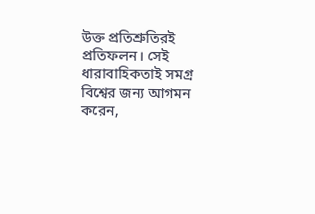উক্ত প্রতিশ্রুতিরই প্রতিফলন। সেই ধারাবাহিকতাই সমগ্র বিশ্বের জন্য আগমন করেন,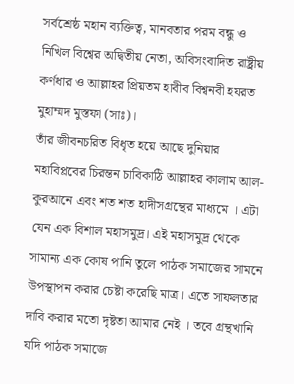সর্বশ্রেষ্ঠ মহান ব্যক্তিত্ব, মানবতার পরম বন্ধু ও নিখিল বিশ্বের অদ্বিতীয় নেতা, অবিসংবাদিত রাষ্ট্রীয় কর্ণধার ও আল্লাহর প্রিয়তম হাবীব বিশ্বনবী হযরত মুহাম্মদ মুস্তফা (সাঃ)।
তাঁর জীবনচরিত বিধৃত হয়ে আছে দুনিয়ার মহাবিপ্লবের চিরন্তন চাবিকাঠি আল্লাহর কালাম আল-কুরআনে এবং শত শত হাদীসগ্রন্থের মাধ্যমে । এটা যেন এক বিশাল মহাসমুদ্র। এই মহাসমুদ্র থেকে সামান্য এক কোষ পানি তুলে পাঠক সমাজের সামনে উপস্থাপন করার চেষ্টা করেছি মাত্র। এতে সাফলতার দাবি করার মতো দৃষ্টতা আমার নেই । তবে গ্রন্থখানি যদি পাঠক সমাজে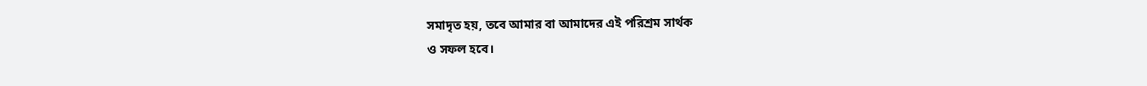সমাদৃত হয়, তবে আমার বা আমাদের এই পরিশ্রম সার্থক
ও সফল হবে।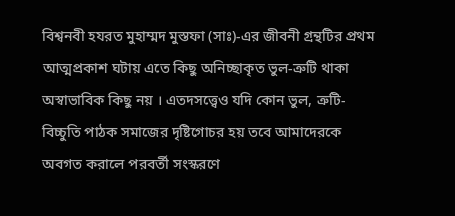বিশ্বনবী হযরত মুহাম্মদ মুস্তফা (সাঃ)-এর জীবনী গ্রন্থটির প্রথম আত্মপ্রকাশ ঘটায় এতে কিছু অনিচ্ছাকৃত ভুল-ত্রুটি থাকা অস্বাভাবিক কিছু নয় । এতদসত্ত্বেও যদি কোন ভুল, ত্রুটি-বিচ্চুতি পাঠক সমাজের দৃষ্টিগোচর হয় তবে আমাদেরকে অবগত করালে পরবর্তী সংস্করণে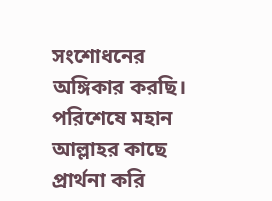সংশোধনের অঙ্গিকার করছি। পরিশেষে মহান আল্লাহর কাছে প্রার্থনা করি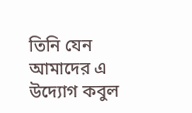তিনি যেন আমাদের এ উদ্যোগ কবুল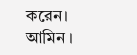করেন। আমিন ।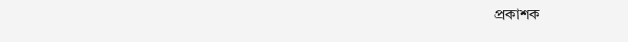প্ৰকাশক